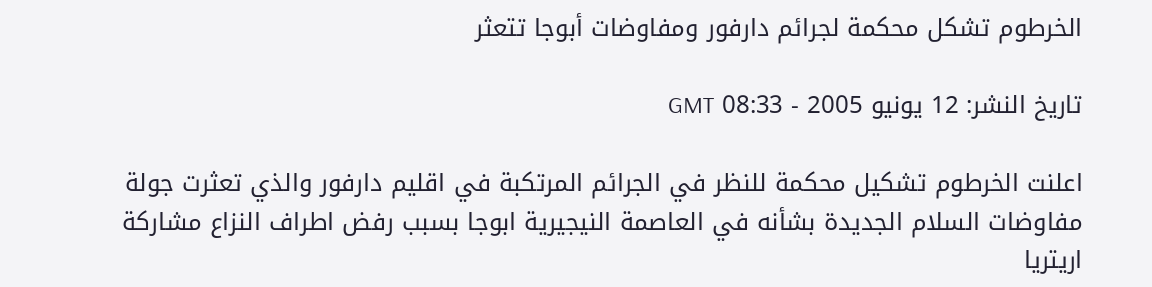الخرطوم تشكل محكمة لجرائم دارفور ومفاوضات أبوجا تتعثر

تاريخ النشر: 12 يونيو 2005 - 08:33 GMT

اعلنت الخرطوم تشكيل محكمة للنظر في الجرائم المرتكبة في اقليم دارفور والذي تعثرت جولة مفاوضات السلام الجديدة بشأنه في العاصمة النيجيرية ابوجا بسبب رفض اطراف النزاع مشاركة اريتريا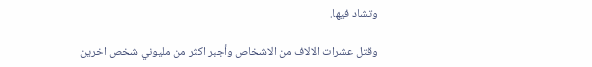وتشاد فيها.

وقتل عشرات الالاف من الاشخاص وأجبر اكثر من مليوني شخص اخرين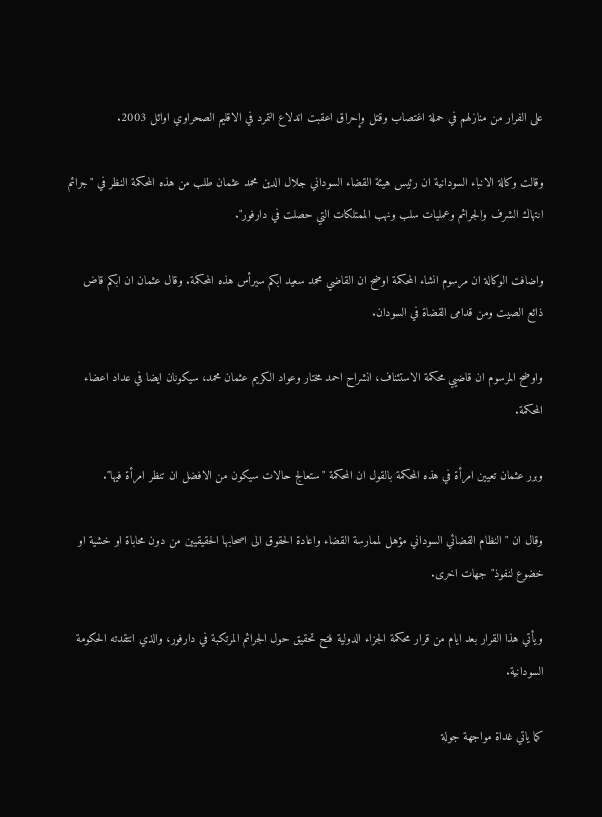على الفرار من منازلهم في حملة اغتصاب وقتل وإحراق اعقبت اندلاع التمرد في الاقليم الصحراوي اوائل 2003.

وقالت وكالة الانباء السودانية ان رئيس هيئة القضاء السوداني جلال الدين محمد عثمان طلب من هذه المحكمة النظر في "جرائم انتهاك الشرف والجرائم وعمليات سلب ونهب الممتلكات التي حصلت في دارفور".

واضافت الوكالة ان مرسوم انشاء المحكمة اوضح ان القاضي محمد سعيد ابكم سيرأس هذه المحكمة. وقال عثمان ان ابكم قاض ذائع الصيت ومن قدامى القضاة في السودان.

واوضح المرسوم ان قاضيي محكمة الاستئناف، انشراح احمد مختار وعواد الكريم عثمان محمد، سيكونان ايضا في عداد اعضاء المحكمة.

وبرر عثمان تعيين امرأة في هذه المحكمة بالقول ان المحكمة "ستعالج حالات سيكون من الافضل ان تنظر امرأة فيها".

وقال ان "النظام القضائي السوداني مؤهل لممارسة القضاء واعادة الحقوق الى اصحابها الحقيقيين من دون محاباة او خشية او خضوع لنفوذ" جهات اخرى.

ويأتي هذا القرار بعد ايام من قرار محكمة الجزاء الدولية فتح تحقيق حول الجرائم المرتكبة في دارفور، والذي انتقدته الحكومة السودانية.

كما ياتي غداة مواجهة جولة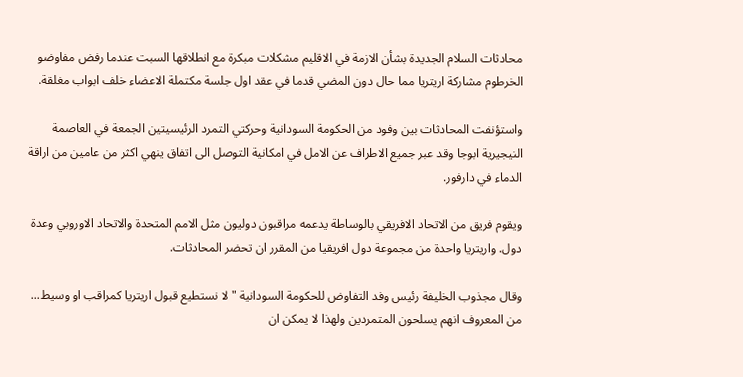محادثات السلام الجديدة بشأن الازمة في الاقليم مشكلات مبكرة مع انطلاقها السبت عندما رفض مفاوضو الخرطوم مشاركة اريتريا مما حال دون المضي قدما في عقد اول جلسة مكتملة الاعضاء خلف ابواب مغلقة.

واستؤنفت المحادثات بين وفود من الحكومة السودانية وحركتي التمرد الرئيسيتين الجمعة في العاصمة النيجيرية ابوجا وقد عبر جميع الاطراف عن الامل في امكانية التوصل الى اتفاق ينهي اكثر من عامين من اراقة الدماء في دارفور.

ويقوم فريق من الاتحاد الافريقي بالوساطة يدعمه مراقبون دوليون مثل الامم المتحدة والاتحاد الاوروبي وعدة دول. واريتريا واحدة من مجموعة دول افريقيا من المقرر ان تحضر المحادثات.

وقال مجذوب الخليفة رئيس وفد التفاوض للحكومة السودانية "لا نستطيع قبول اريتريا كمراقب او وسيط... من المعروف انهم يسلحون المتمردين ولهذا لا يمكن ان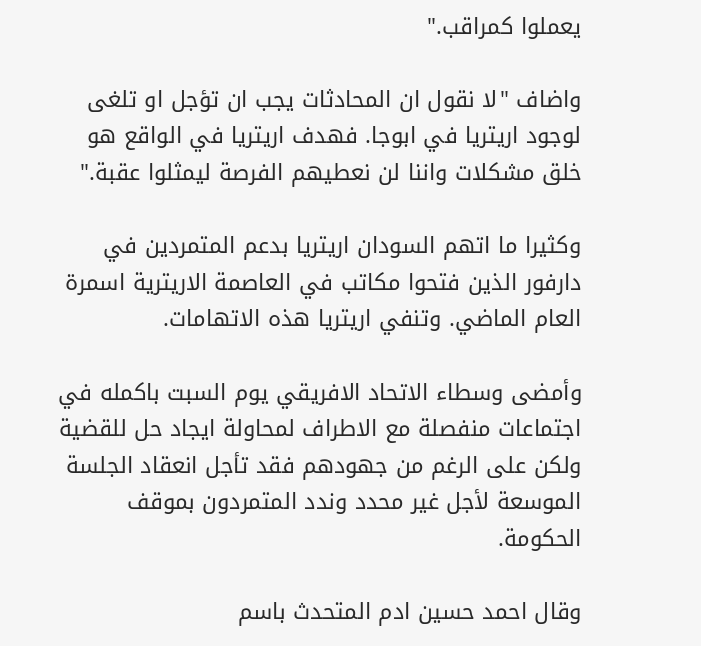يعملوا كمراقب."

واضاف "لا نقول ان المحادثات يجب ان تؤجل او تلغى لوجود اريتريا في ابوجا. فهدف اريتريا في الواقع هو خلق مشكلات واننا لن نعطيهم الفرصة ليمثلوا عقبة."

وكثيرا ما اتهم السودان اريتريا بدعم المتمردين في دارفور الذين فتحوا مكاتب في العاصمة الاريترية اسمرة العام الماضي. وتنفي اريتريا هذه الاتهامات.

وأمضى وسطاء الاتحاد الافريقي يوم السبت باكمله في اجتماعات منفصلة مع الاطراف لمحاولة ايجاد حل للقضية ولكن على الرغم من جهودهم فقد تأجل انعقاد الجلسة الموسعة لأجل غير محدد وندد المتمردون بموقف الحكومة.

وقال احمد حسين ادم المتحدث باسم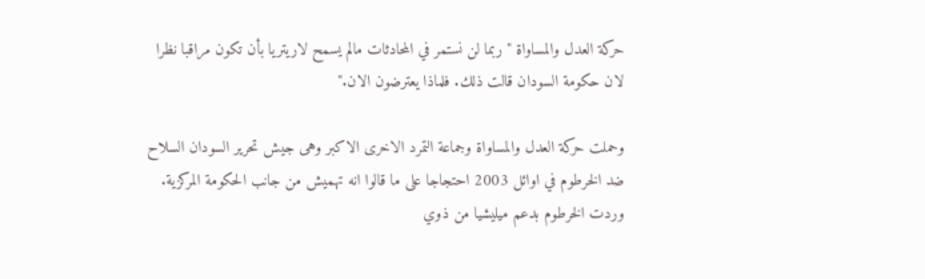حركة العدل والمساواة "ربما لن نستمر في المحادثات مالم يسمح لاريتريا بأن تكون مراقبا نظرا لان حكومة السودان قالت ذلك. فلماذا يعترضون الان."

وحملت حركة العدل والمساواة وجماعة التمرد الاخرى الاكبر وهى جيش تحرير السودان السلاح ضد الخرطوم في اوائل 2003 احتجاجا على ما قالوا انه تهميش من جانب الحكومة المركزية. وردت الخرطوم بدعم ميليشيا من ذوي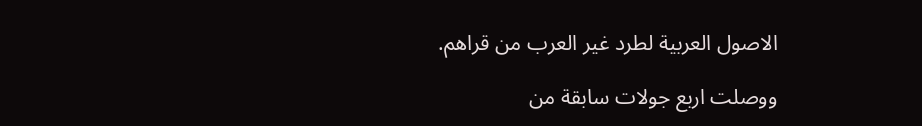الاصول العربية لطرد غير العرب من قراهم.

ووصلت اربع جولات سابقة من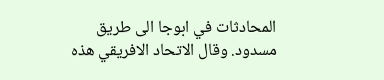المحادثات في ابوجا الى طريق مسدود. وقال الاتحاد الافريقي هذه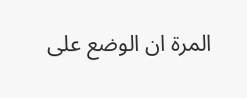المرة ان الوضع على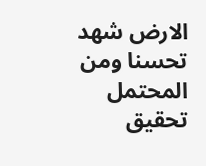الارض شهد تحسنا ومن المحتمل تحقيق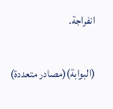انفراجة.

(البوابة)(مصادر متعددة)